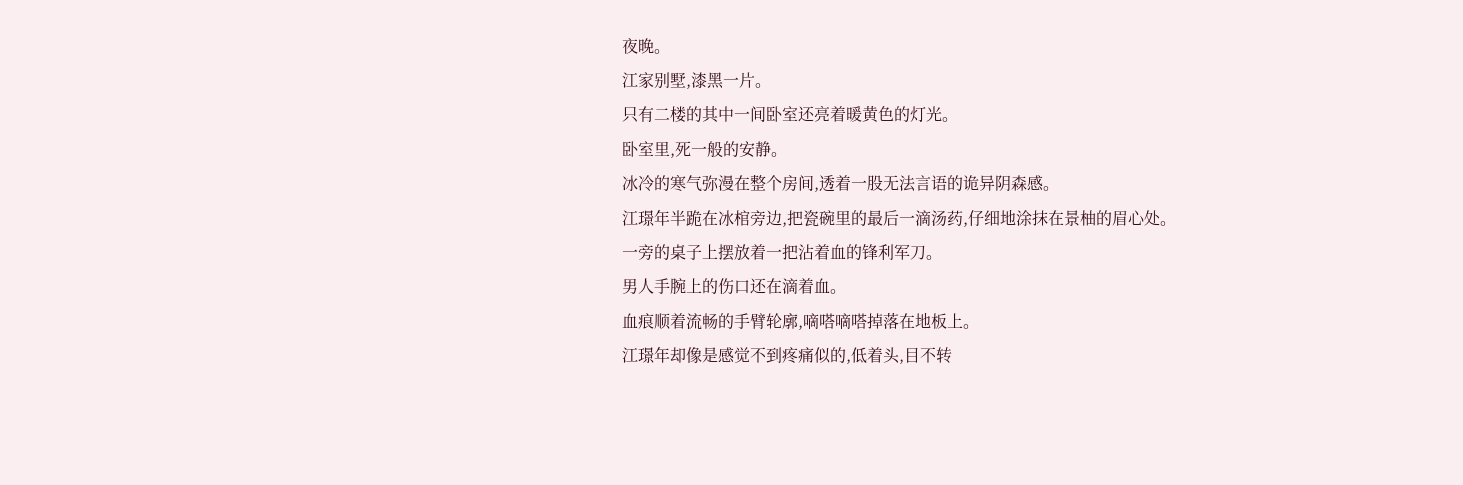夜晚。
江家别墅,漆黑一片。
只有二楼的其中一间卧室还亮着暖黄色的灯光。
卧室里,死一般的安静。
冰冷的寒气弥漫在整个房间,透着一股无法言语的诡异阴森感。
江璟年半跪在冰棺旁边,把瓷碗里的最后一滴汤药,仔细地涂抹在景柚的眉心处。
一旁的桌子上摆放着一把沾着血的锋利军刀。
男人手腕上的伤口还在滴着血。
血痕顺着流畅的手臂轮廓,嘀嗒嘀嗒掉落在地板上。
江璟年却像是感觉不到疼痛似的,低着头,目不转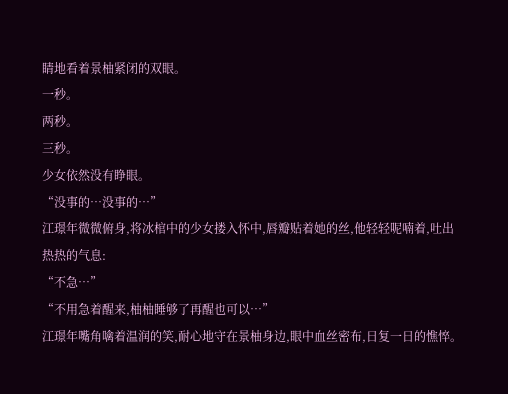睛地看着景柚紧闭的双眼。
一秒。
两秒。
三秒。
少女依然没有睁眼。
“没事的…没事的…”
江璟年微微俯身,将冰棺中的少女搂入怀中,唇瓣贴着她的丝,他轻轻呢喃着,吐出热热的气息:
“不急…”
“不用急着醒来,柚柚睡够了再醒也可以…”
江璟年嘴角噙着温润的笑,耐心地守在景柚身边,眼中血丝密布,日复一日的憔悴。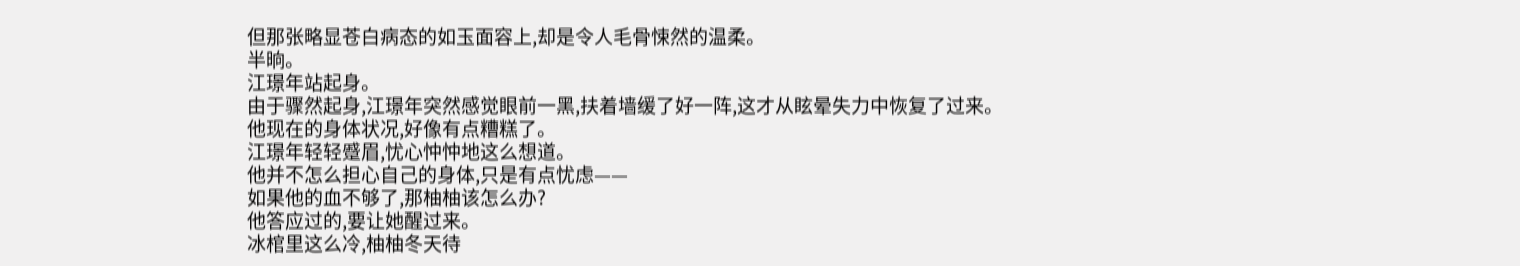但那张略显苍白病态的如玉面容上,却是令人毛骨悚然的温柔。
半晌。
江璟年站起身。
由于骤然起身,江璟年突然感觉眼前一黑,扶着墙缓了好一阵,这才从眩晕失力中恢复了过来。
他现在的身体状况,好像有点糟糕了。
江璟年轻轻蹙眉,忧心忡忡地这么想道。
他并不怎么担心自己的身体,只是有点忧虑——
如果他的血不够了,那柚柚该怎么办?
他答应过的,要让她醒过来。
冰棺里这么冷,柚柚冬天待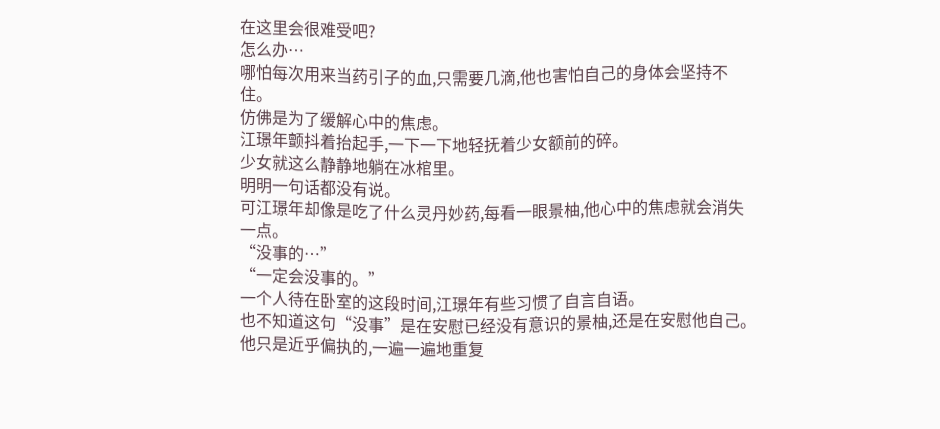在这里会很难受吧?
怎么办…
哪怕每次用来当药引子的血,只需要几滴,他也害怕自己的身体会坚持不住。
仿佛是为了缓解心中的焦虑。
江璟年颤抖着抬起手,一下一下地轻抚着少女额前的碎。
少女就这么静静地躺在冰棺里。
明明一句话都没有说。
可江璟年却像是吃了什么灵丹妙药,每看一眼景柚,他心中的焦虑就会消失一点。
“没事的…”
“一定会没事的。”
一个人待在卧室的这段时间,江璟年有些习惯了自言自语。
也不知道这句“没事”是在安慰已经没有意识的景柚,还是在安慰他自己。
他只是近乎偏执的,一遍一遍地重复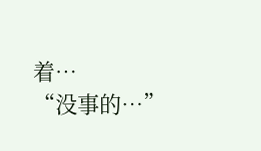着…
“没事的…”